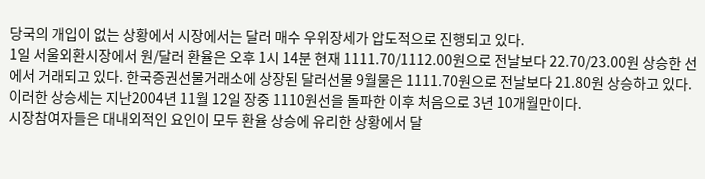당국의 개입이 없는 상황에서 시장에서는 달러 매수 우위장세가 압도적으로 진행되고 있다.
1일 서울외환시장에서 원/달러 환율은 오후 1시 14분 현재 1111.70/1112.00원으로 전날보다 22.70/23.00원 상승한 선에서 거래되고 있다. 한국증권선물거래소에 상장된 달러선물 9월물은 1111.70원으로 전날보다 21.80원 상승하고 있다.
이러한 상승세는 지난2004년 11월 12일 장중 1110원선을 돌파한 이후 처음으로 3년 10개월만이다.
시장참여자들은 대내외적인 요인이 모두 환율 상승에 유리한 상황에서 달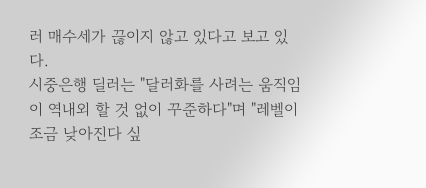러 매수세가 끊이지 않고 있다고 보고 있다.
시중은행 딜러는 "달러화를 사려는 움직임이 역내외 할 것 없이 꾸준하다"며 "레벨이 조금 낮아진다 싶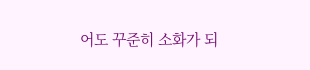어도 꾸준히 소화가 되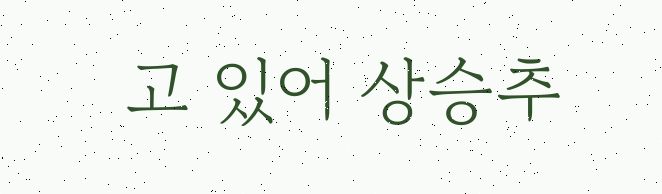고 있어 상승추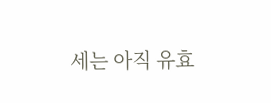세는 아직 유효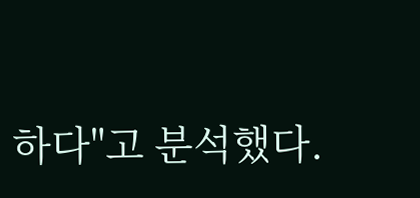하다"고 분석했다.